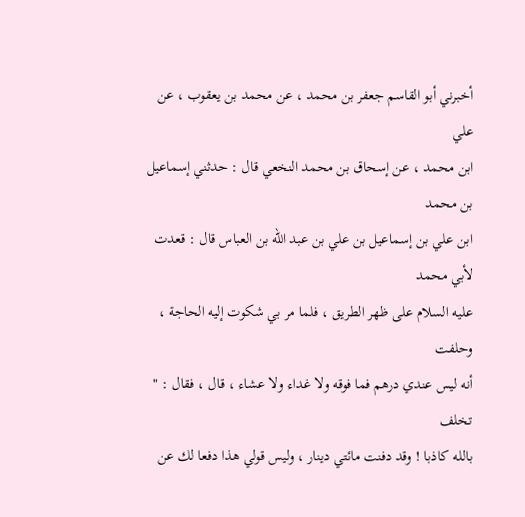أخبرني أبو القاسم جعفر بن محمد ، عن محمد بن يعقوب ، عن علي
ابن محمد ، عن إسحاق بن محمد النخعي قال : حدثني إسماعيل بن محمد
ابن علي بن إسماعيل بن علي بن عبد الله بن العباس قال : قعدت لأبي محمد
عليه السلام على ظهر الطريق ، فلما مر بي شكوت إليه الحاجة ، وحلفت
أنه ليس عندي درهم فما فوقه ولا غداء ولا عشاء ، قال ، فقال : " تخلف
بالله كاذبا ! وقد دفنت مائتي دينار ، وليس قولي هذا دفعا لك عن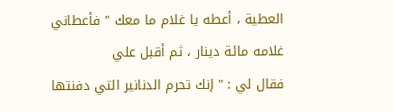العطية ، أعطه يا غلام ما معك " فأعطاني غلامه مائة دينار ، ثم أقبل علي
فقال لي : " إنك تحرم الدنانير التي دفنتها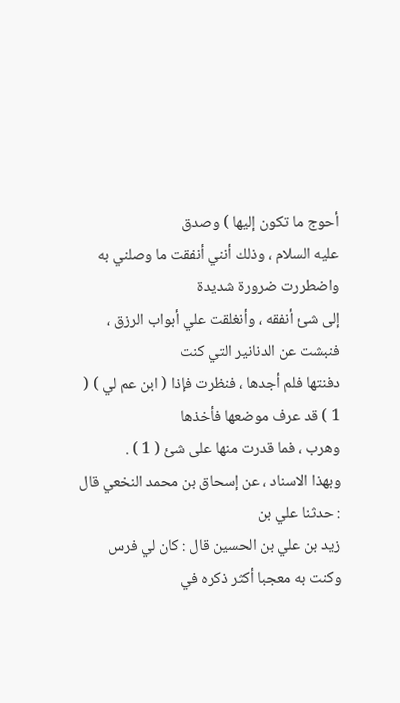أحوج ما تكون إليها ) وصدق
عليه السلام ، وذلك أنني أنفقت ما وصلني به واضطررت ضرورة شديدة
إلى شئ أنفقه ، وأنغلقت علي أبواب الرزق ، فنبشت عن الدنانير التي كنت
دفنتها فلم أجدها ، فنظرت فإذا ( ابن عم لي ) ( 1 ) قد عرف موضعها فأخذها
وهرب ، فما قدرت منها على شئ ( 1 ) .
وبهذا الاسناد ، عن إسحاق بن محمد النخعي قال : حدثنا علي بن
زيد بن علي بن الحسين قال : كان لي فرس وكنت به معجبا أكثر ذكره في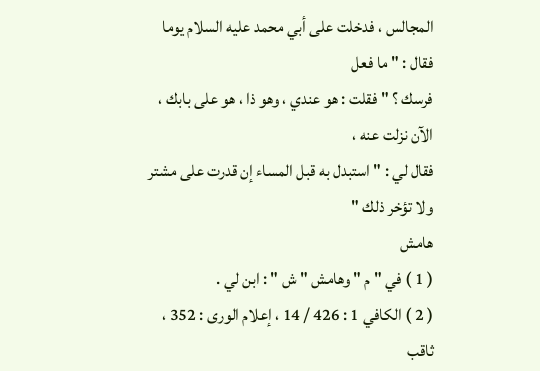المجالس ، فدخلت على أبي محمد عليه السلام يوما فقال : " ما فعل
فرسك ؟ " فقلت : هو عندي ، وهو ذا ، هو على بابك ، الآن نزلت عنه ،
فقال لي : " استبدل به قبل المساء إن قدرت على مشتر ولا تؤخر ذلك "
هامش
( 1 ) في " م " وهامش " ش " : ابن لي .
( 2 ) الكافي 1 : 426 / 14 ، إعلام الورى : 352 ، ثاقب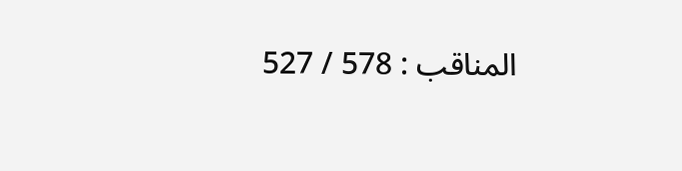المناقب : 578 / 527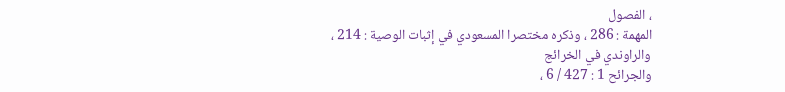، الفصول
المهمة : 286 ، وذكره مختصرا المسعودي في إثبات الوصية : 214 ، والراوندي في الخرائج
والجرائح 1 : 427 / 6 ،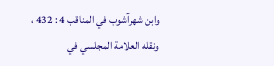وابن شهرآشوب في المناقب 4 : 432 ، ونقله العلامة المجلسي في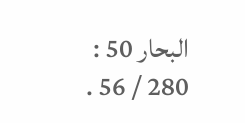البحار 50 : 280 / 56 .